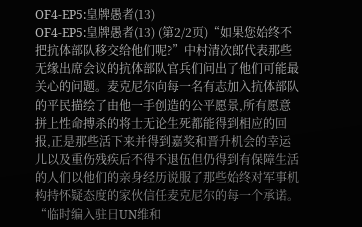OF4-EP5:皇牌愚者(13)
OF4-EP5:皇牌愚者(13) (第2/2页)“如果您始终不把抗体部队移交给他们呢?”中村清次郎代表那些无缘出席会议的抗体部队官兵们问出了他们可能最关心的问题。麦克尼尔向每一名有志加入抗体部队的平民描绘了由他一手创造的公平愿景,所有愿意拼上性命搏杀的将士无论生死都能得到相应的回报,正是那些活下来并得到嘉奖和晋升机会的幸运儿以及重伤残疾后不得不退伍但仍得到有保障生活的人们以他们的亲身经历说服了那些始终对军事机构持怀疑态度的家伙信任麦克尼尔的每一个承诺。“临时编入驻日UN维和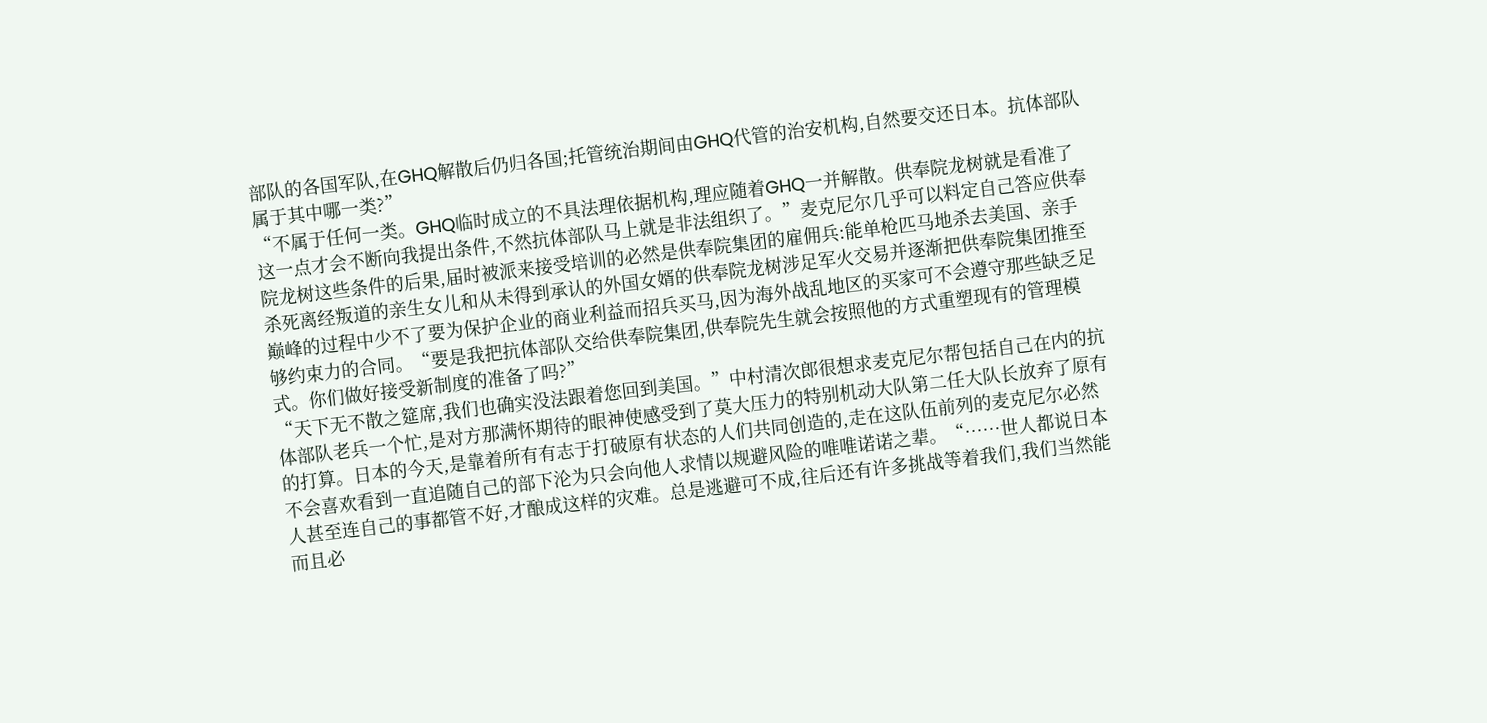部队的各国军队,在GHQ解散后仍归各国;托管统治期间由GHQ代管的治安机构,自然要交还日本。抗体部队属于其中哪一类?”
“不属于任何一类。GHQ临时成立的不具法理依据机构,理应随着GHQ一并解散。供奉院龙树就是看准了这一点才会不断向我提出条件,不然抗体部队马上就是非法组织了。”麦克尼尔几乎可以料定自己答应供奉院龙树这些条件的后果,届时被派来接受培训的必然是供奉院集团的雇佣兵:能单枪匹马地杀去美国、亲手杀死离经叛道的亲生女儿和从未得到承认的外国女婿的供奉院龙树涉足军火交易并逐渐把供奉院集团推至巅峰的过程中少不了要为保护企业的商业利益而招兵买马,因为海外战乱地区的买家可不会遵守那些缺乏足够约束力的合同。“要是我把抗体部队交给供奉院集团,供奉院先生就会按照他的方式重塑现有的管理模式。你们做好接受新制度的准备了吗?”
“天下无不散之筵席,我们也确实没法跟着您回到美国。”中村清次郎很想求麦克尼尔帮包括自己在内的抗体部队老兵一个忙,是对方那满怀期待的眼神使感受到了莫大压力的特别机动大队第二任大队长放弃了原有的打算。日本的今天,是靠着所有有志于打破原有状态的人们共同创造的,走在这队伍前列的麦克尼尔必然不会喜欢看到一直追随自己的部下沦为只会向他人求情以规避风险的唯唯诺诺之辈。“……世人都说日本人甚至连自己的事都管不好,才酿成这样的灾难。总是逃避可不成,往后还有许多挑战等着我们,我们当然能而且必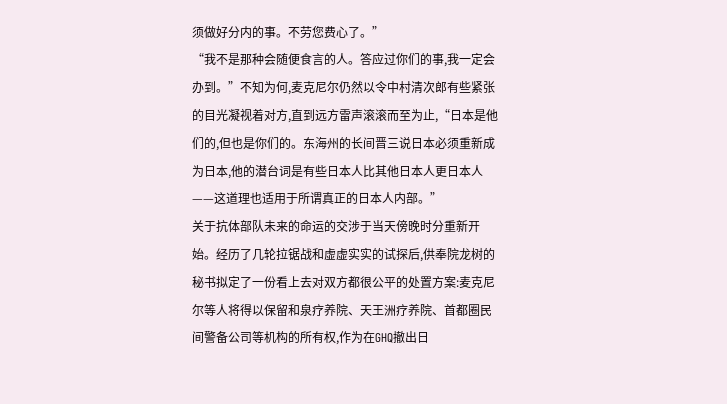须做好分内的事。不劳您费心了。”
“我不是那种会随便食言的人。答应过你们的事,我一定会办到。”不知为何,麦克尼尔仍然以令中村清次郎有些紧张的目光凝视着对方,直到远方雷声滚滚而至为止,“日本是他们的,但也是你们的。东海州的长间晋三说日本必须重新成为日本,他的潜台词是有些日本人比其他日本人更日本人——这道理也适用于所谓真正的日本人内部。”
关于抗体部队未来的命运的交涉于当天傍晚时分重新开始。经历了几轮拉锯战和虚虚实实的试探后,供奉院龙树的秘书拟定了一份看上去对双方都很公平的处置方案:麦克尼尔等人将得以保留和泉疗养院、天王洲疗养院、首都圈民间警备公司等机构的所有权,作为在GHQ撤出日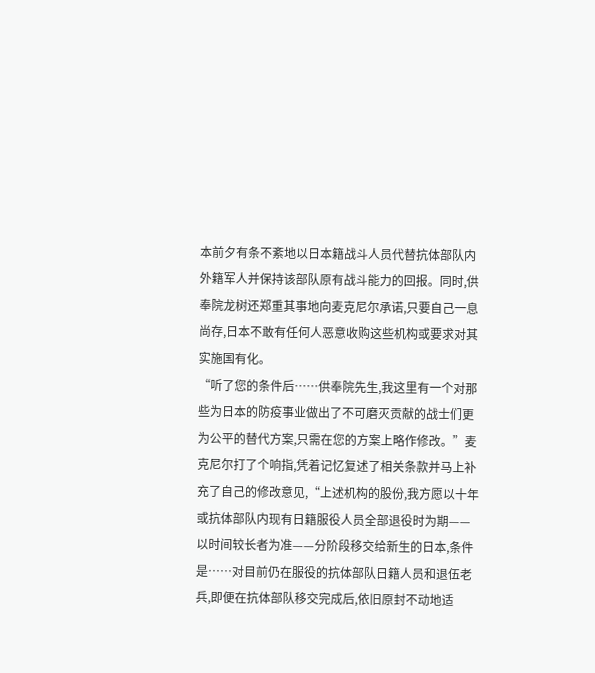本前夕有条不紊地以日本籍战斗人员代替抗体部队内外籍军人并保持该部队原有战斗能力的回报。同时,供奉院龙树还郑重其事地向麦克尼尔承诺,只要自己一息尚存,日本不敢有任何人恶意收购这些机构或要求对其实施国有化。
“听了您的条件后……供奉院先生,我这里有一个对那些为日本的防疫事业做出了不可磨灭贡献的战士们更为公平的替代方案,只需在您的方案上略作修改。”麦克尼尔打了个响指,凭着记忆复述了相关条款并马上补充了自己的修改意见,“上述机构的股份,我方愿以十年或抗体部队内现有日籍服役人员全部退役时为期——以时间较长者为准——分阶段移交给新生的日本,条件是……对目前仍在服役的抗体部队日籍人员和退伍老兵,即便在抗体部队移交完成后,依旧原封不动地适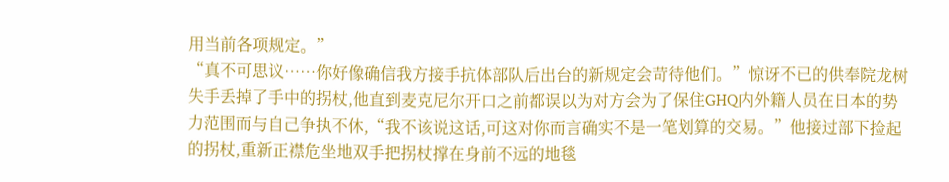用当前各项规定。”
“真不可思议……你好像确信我方接手抗体部队后出台的新规定会苛待他们。”惊讶不已的供奉院龙树失手丢掉了手中的拐杖,他直到麦克尼尔开口之前都误以为对方会为了保住GHQ内外籍人员在日本的势力范围而与自己争执不休,“我不该说这话,可这对你而言确实不是一笔划算的交易。”他接过部下捡起的拐杖,重新正襟危坐地双手把拐杖撑在身前不远的地毯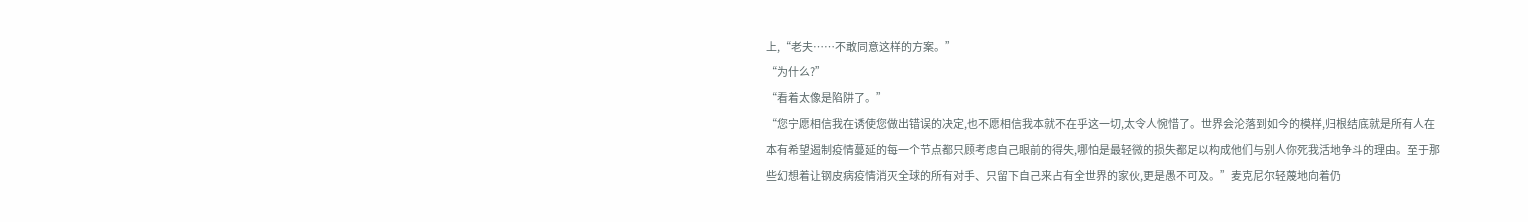上,“老夫……不敢同意这样的方案。”
“为什么?”
“看着太像是陷阱了。”
“您宁愿相信我在诱使您做出错误的决定,也不愿相信我本就不在乎这一切,太令人惋惜了。世界会沦落到如今的模样,归根结底就是所有人在本有希望遏制疫情蔓延的每一个节点都只顾考虑自己眼前的得失,哪怕是最轻微的损失都足以构成他们与别人你死我活地争斗的理由。至于那些幻想着让钢皮病疫情消灭全球的所有对手、只留下自己来占有全世界的家伙,更是愚不可及。”麦克尼尔轻蔑地向着仍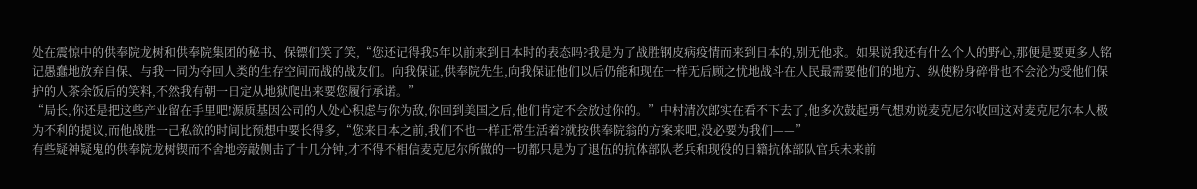处在震惊中的供奉院龙树和供奉院集团的秘书、保镖们笑了笑,“您还记得我5年以前来到日本时的表态吗?我是为了战胜钢皮病疫情而来到日本的,别无他求。如果说我还有什么个人的野心,那便是要更多人铭记愚蠢地放弃自保、与我一同为夺回人类的生存空间而战的战友们。向我保证,供奉院先生,向我保证他们以后仍能和现在一样无后顾之忧地战斗在人民最需要他们的地方、纵使粉身碎骨也不会沦为受他们保护的人茶余饭后的笑料,不然我有朝一日定从地狱爬出来要您履行承诺。”
“局长,你还是把这些产业留在手里吧!源质基因公司的人处心积虑与你为敌,你回到美国之后,他们肯定不会放过你的。”中村清次郎实在看不下去了,他多次鼓起勇气想劝说麦克尼尔收回这对麦克尼尔本人极为不利的提议,而他战胜一己私欲的时间比预想中要长得多,“您来日本之前,我们不也一样正常生活着?就按供奉院翁的方案来吧,没必要为我们——”
有些疑神疑鬼的供奉院龙树锲而不舍地旁敲侧击了十几分钟,才不得不相信麦克尼尔所做的一切都只是为了退伍的抗体部队老兵和现役的日籍抗体部队官兵未来前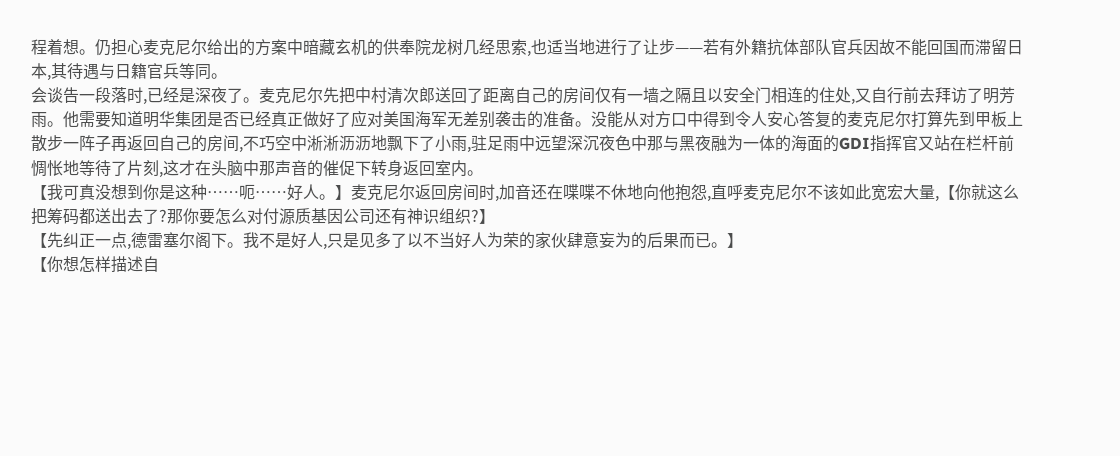程着想。仍担心麦克尼尔给出的方案中暗藏玄机的供奉院龙树几经思索,也适当地进行了让步——若有外籍抗体部队官兵因故不能回国而滞留日本,其待遇与日籍官兵等同。
会谈告一段落时,已经是深夜了。麦克尼尔先把中村清次郎送回了距离自己的房间仅有一墙之隔且以安全门相连的住处,又自行前去拜访了明芳雨。他需要知道明华集团是否已经真正做好了应对美国海军无差别袭击的准备。没能从对方口中得到令人安心答复的麦克尼尔打算先到甲板上散步一阵子再返回自己的房间,不巧空中淅淅沥沥地飘下了小雨,驻足雨中远望深沉夜色中那与黑夜融为一体的海面的GDI指挥官又站在栏杆前惆怅地等待了片刻,这才在头脑中那声音的催促下转身返回室内。
【我可真没想到你是这种……呃……好人。】麦克尼尔返回房间时,加音还在喋喋不休地向他抱怨,直呼麦克尼尔不该如此宽宏大量,【你就这么把筹码都送出去了?那你要怎么对付源质基因公司还有神识组织?】
【先纠正一点,德雷塞尔阁下。我不是好人,只是见多了以不当好人为荣的家伙肆意妄为的后果而已。】
【你想怎样描述自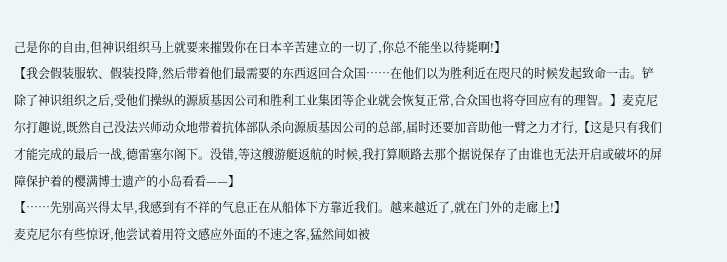己是你的自由,但神识组织马上就要来摧毁你在日本辛苦建立的一切了,你总不能坐以待毙啊!】
【我会假装服软、假装投降,然后带着他们最需要的东西返回合众国……在他们以为胜利近在咫尺的时候发起致命一击。铲除了神识组织之后,受他们操纵的源质基因公司和胜利工业集团等企业就会恢复正常,合众国也将夺回应有的理智。】麦克尼尔打趣说,既然自己没法兴师动众地带着抗体部队杀向源质基因公司的总部,届时还要加音助他一臂之力才行,【这是只有我们才能完成的最后一战,德雷塞尔阁下。没错,等这艘游艇返航的时候,我打算顺路去那个据说保存了由谁也无法开启或破坏的屏障保护着的樱满博士遗产的小岛看看——】
【……先别高兴得太早,我感到有不祥的气息正在从船体下方靠近我们。越来越近了,就在门外的走廊上!】
麦克尼尔有些惊讶,他尝试着用符文感应外面的不速之客,猛然间如被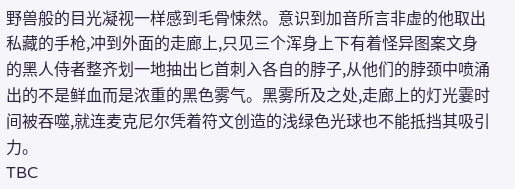野兽般的目光凝视一样感到毛骨悚然。意识到加音所言非虚的他取出私藏的手枪,冲到外面的走廊上,只见三个浑身上下有着怪异图案文身的黑人侍者整齐划一地抽出匕首刺入各自的脖子,从他们的脖颈中喷涌出的不是鲜血而是浓重的黑色雾气。黑雾所及之处,走廊上的灯光霎时间被吞噬,就连麦克尼尔凭着符文创造的浅绿色光球也不能抵挡其吸引力。
TBC